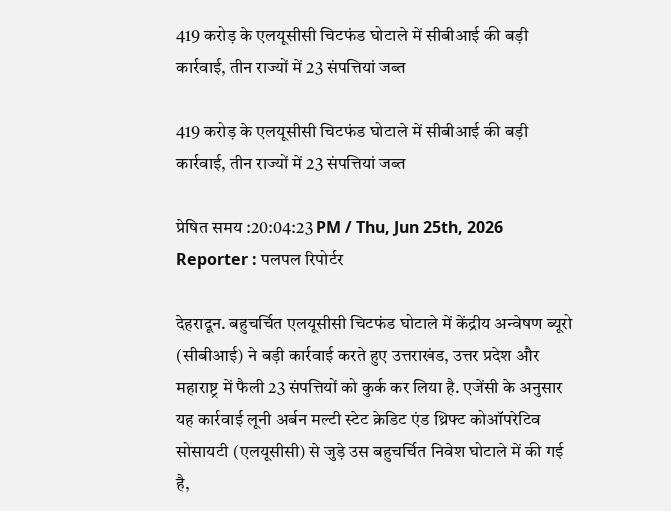419 करोड़ के एलयूसीसी चिटफंड घोटाले में सीबीआई की बड़ी कार्रवाई, तीन राज्यों में 23 संपत्तियां जब्त

419 करोड़ के एलयूसीसी चिटफंड घोटाले में सीबीआई की बड़ी कार्रवाई, तीन राज्यों में 23 संपत्तियां जब्त

प्रेषित समय :20:04:23 PM / Thu, Jun 25th, 2026
Reporter : पलपल रिपोर्टर

देहरादून. बहुचर्चित एलयूसीसी चिटफंड घोटाले में केंद्रीय अन्वेषण ब्यूरो (सीबीआई) ने बड़ी कार्रवाई करते हुए उत्तराखंड, उत्तर प्रदेश और महाराष्ट्र में फैली 23 संपत्तियों को कुर्क कर लिया है. एजेंसी के अनुसार यह कार्रवाई लूनी अर्बन मल्टी स्टेट क्रेडिट एंड थ्रिफ्ट कोऑपरेटिव सोसायटी (एलयूसीसी) से जुड़े उस बहुचर्चित निवेश घोटाले में की गई है,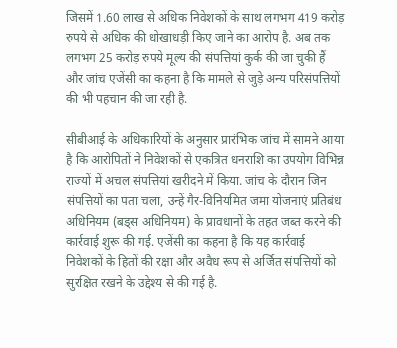जिसमें 1.60 लाख से अधिक निवेशकों के साथ लगभग 419 करोड़ रुपये से अधिक की धोखाधड़ी किए जाने का आरोप है. अब तक लगभग 25 करोड़ रुपये मूल्य की संपत्तियां कुर्क की जा चुकी हैं और जांच एजेंसी का कहना है कि मामले से जुड़े अन्य परिसंपत्तियों की भी पहचान की जा रही है.

सीबीआई के अधिकारियों के अनुसार प्रारंभिक जांच में सामने आया है कि आरोपितों ने निवेशकों से एकत्रित धनराशि का उपयोग विभिन्न राज्यों में अचल संपत्तियां खरीदने में किया. जांच के दौरान जिन संपत्तियों का पता चला, उन्हें गैर-विनियमित जमा योजनाएं प्रतिबंध अधिनियम (बड्स अधिनियम) के प्रावधानों के तहत जब्त करने की कार्रवाई शुरू की गई. एजेंसी का कहना है कि यह कार्रवाई निवेशकों के हितों की रक्षा और अवैध रूप से अर्जित संपत्तियों को सुरक्षित रखने के उद्देश्य से की गई है.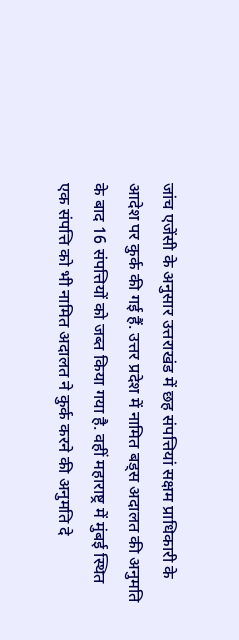जांच एजेंसी के अनुसार उत्तराखंड में छह संपत्तियां सक्षम प्राधिकारी के आदेश पर कुर्क की गई हैं. उत्तर प्रदेश में नामित बड्स अदालत की अनुमति के बाद 16 संपत्तियों को जब्त किया गया है. वहीं महाराष्ट्र में मुंबई स्थित एक संपत्ति को भी नामित अदालत ने कुर्क करने की अनुमति दे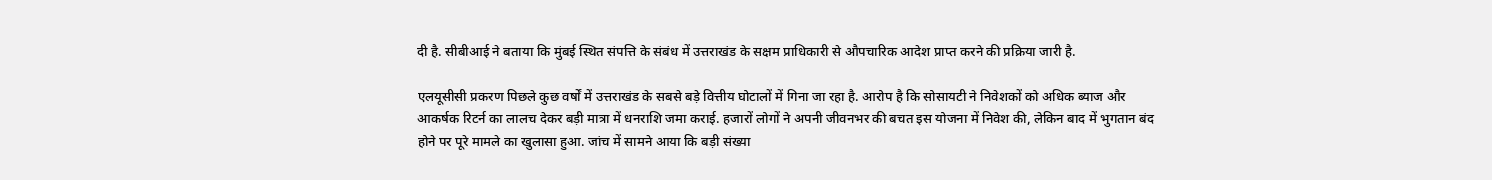दी है. सीबीआई ने बताया कि मुंबई स्थित संपत्ति के संबंध में उत्तराखंड के सक्षम प्राधिकारी से औपचारिक आदेश प्राप्त करने की प्रक्रिया जारी है.

एलयूसीसी प्रकरण पिछले कुछ वर्षों में उत्तराखंड के सबसे बड़े वित्तीय घोटालों में गिना जा रहा है. आरोप है कि सोसायटी ने निवेशकों को अधिक ब्याज और आकर्षक रिटर्न का लालच देकर बड़ी मात्रा में धनराशि जमा कराई. हजारों लोगों ने अपनी जीवनभर की बचत इस योजना में निवेश की, लेकिन बाद में भुगतान बंद होने पर पूरे मामले का खुलासा हुआ. जांच में सामने आया कि बड़ी संख्या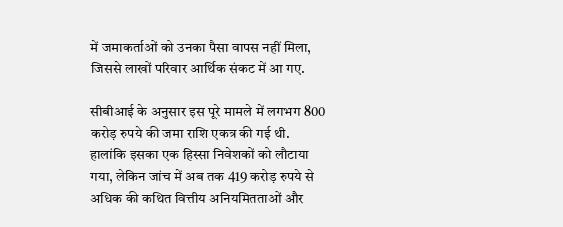में जमाकर्ताओं को उनका पैसा वापस नहीं मिला, जिससे लाखों परिवार आर्थिक संकट में आ गए.

सीबीआई के अनुसार इस पूरे मामले में लगभग 800 करोड़ रुपये की जमा राशि एकत्र की गई थी. हालांकि इसका एक हिस्सा निवेशकों को लौटाया गया, लेकिन जांच में अब तक 419 करोड़ रुपये से अधिक की कथित वित्तीय अनियमितताओं और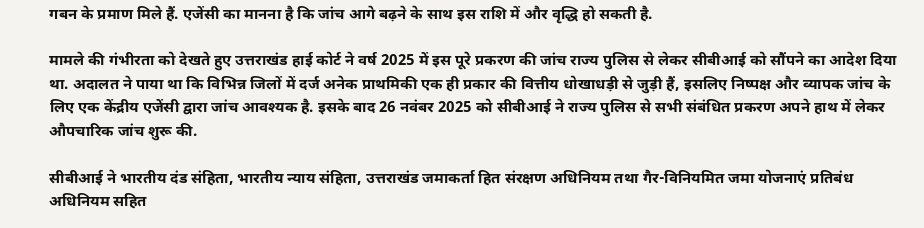गबन के प्रमाण मिले हैं. एजेंसी का मानना है कि जांच आगे बढ़ने के साथ इस राशि में और वृद्धि हो सकती है.

मामले की गंभीरता को देखते हुए उत्तराखंड हाई कोर्ट ने वर्ष 2025 में इस पूरे प्रकरण की जांच राज्य पुलिस से लेकर सीबीआई को सौंपने का आदेश दिया था. अदालत ने पाया था कि विभिन्न जिलों में दर्ज अनेक प्राथमिकी एक ही प्रकार की वित्तीय धोखाधड़ी से जुड़ी हैं, इसलिए निष्पक्ष और व्यापक जांच के लिए एक केंद्रीय एजेंसी द्वारा जांच आवश्यक है. इसके बाद 26 नवंबर 2025 को सीबीआई ने राज्य पुलिस से सभी संबंधित प्रकरण अपने हाथ में लेकर औपचारिक जांच शुरू की.

सीबीआई ने भारतीय दंड संहिता, भारतीय न्याय संहिता, उत्तराखंड जमाकर्ता हित संरक्षण अधिनियम तथा गैर-विनियमित जमा योजनाएं प्रतिबंध अधिनियम सहित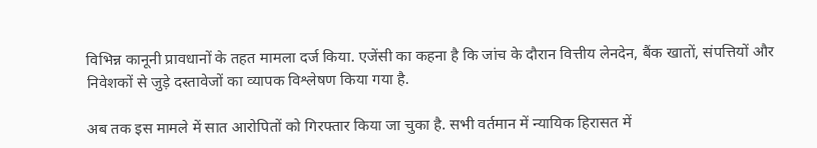विभिन्न कानूनी प्रावधानों के तहत मामला दर्ज किया. एजेंसी का कहना है कि जांच के दौरान वित्तीय लेनदेन, बैंक खातों, संपत्तियों और निवेशकों से जुड़े दस्तावेजों का व्यापक विश्लेषण किया गया है.

अब तक इस मामले में सात आरोपितों को गिरफ्तार किया जा चुका है. सभी वर्तमान में न्यायिक हिरासत में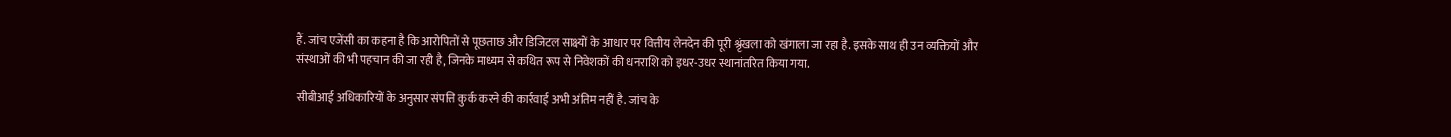हैं. जांच एजेंसी का कहना है कि आरोपितों से पूछताछ और डिजिटल साक्ष्यों के आधार पर वित्तीय लेनदेन की पूरी श्रृंखला को खंगाला जा रहा है. इसके साथ ही उन व्यक्तियों और संस्थाओं की भी पहचान की जा रही है, जिनके माध्यम से कथित रूप से निवेशकों की धनराशि को इधर-उधर स्थानांतरित किया गया.

सीबीआई अधिकारियों के अनुसार संपत्ति कुर्क करने की कार्रवाई अभी अंतिम नहीं है. जांच के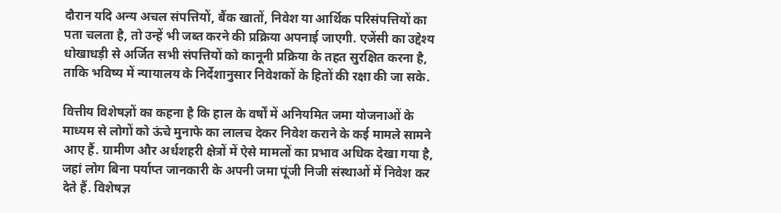दौरान यदि अन्य अचल संपत्तियों, बैंक खातों, निवेश या आर्थिक परिसंपत्तियों का पता चलता है, तो उन्हें भी जब्त करने की प्रक्रिया अपनाई जाएगी. एजेंसी का उद्देश्य धोखाधड़ी से अर्जित सभी संपत्तियों को कानूनी प्रक्रिया के तहत सुरक्षित करना है, ताकि भविष्य में न्यायालय के निर्देशानुसार निवेशकों के हितों की रक्षा की जा सके.

वित्तीय विशेषज्ञों का कहना है कि हाल के वर्षों में अनियमित जमा योजनाओं के माध्यम से लोगों को ऊंचे मुनाफे का लालच देकर निवेश कराने के कई मामले सामने आए हैं. ग्रामीण और अर्धशहरी क्षेत्रों में ऐसे मामलों का प्रभाव अधिक देखा गया है, जहां लोग बिना पर्याप्त जानकारी के अपनी जमा पूंजी निजी संस्थाओं में निवेश कर देते हैं. विशेषज्ञ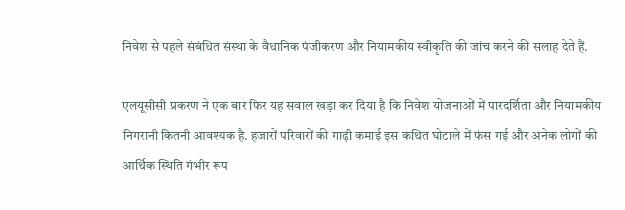निवेश से पहले संबंधित संस्था के वैधानिक पंजीकरण और नियामकीय स्वीकृति की जांच करने की सलाह देते हैं.

एलयूसीसी प्रकरण ने एक बार फिर यह सवाल खड़ा कर दिया है कि निवेश योजनाओं में पारदर्शिता और नियामकीय निगरानी कितनी आवश्यक है. हजारों परिवारों की गाढ़ी कमाई इस कथित घोटाले में फंस गई और अनेक लोगों की आर्थिक स्थिति गंभीर रूप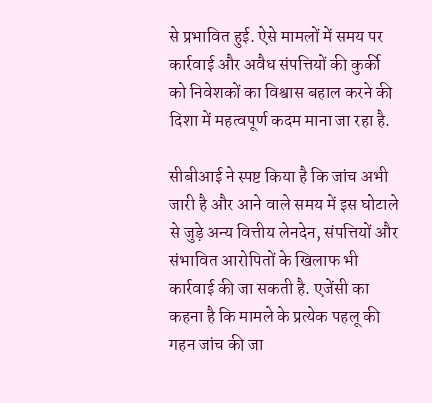से प्रभावित हुई. ऐसे मामलों में समय पर कार्रवाई और अवैध संपत्तियों की कुर्की को निवेशकों का विश्वास बहाल करने की दिशा में महत्वपूर्ण कदम माना जा रहा है.

सीबीआई ने स्पष्ट किया है कि जांच अभी जारी है और आने वाले समय में इस घोटाले से जुड़े अन्य वित्तीय लेनदेन, संपत्तियों और संभावित आरोपितों के खिलाफ भी कार्रवाई की जा सकती है. एजेंसी का कहना है कि मामले के प्रत्येक पहलू की गहन जांच की जा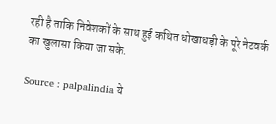रही है ताकि निवेशकों के साथ हुई कथित धोखाधड़ी के पूरे नेटवर्क का खुलासा किया जा सके.

Source : palpalindia ये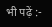भी पढ़ें :-